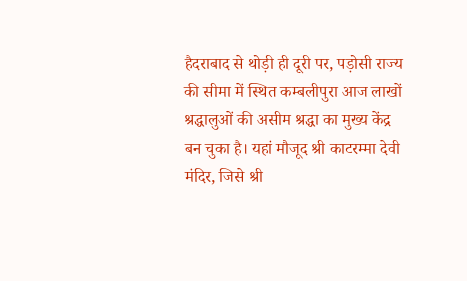हैदराबाद से थोड़ी ही दूरी पर, पड़ोसी राज्य की सीमा में स्थित कम्बलीपुरा आज लाखों श्रद्धालुओं की असीम श्रद्धा का मुख्य केंद्र बन चुका है। यहां मौजूद श्री काटरम्मा देवी मंदिर, जिसे श्री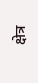क्षेत्र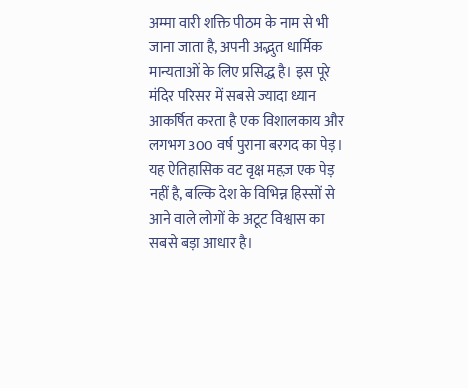अम्मा वारी शक्ति पीठम के नाम से भी जाना जाता है, अपनी अद्भुत धार्मिक मान्यताओं के लिए प्रसिद्ध है। इस पूरे मंदिर परिसर में सबसे ज्यादा ध्यान आकर्षित करता है एक विशालकाय और लगभग 300 वर्ष पुराना बरगद का पेड़। यह ऐतिहासिक वट वृक्ष महज़ एक पेड़ नहीं है, बल्कि देश के विभिन्न हिस्सों से आने वाले लोगों के अटूट विश्वास का सबसे बड़ा आधार है।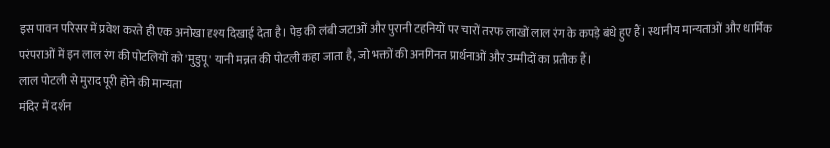इस पावन परिसर में प्रवेश करते ही एक अनोखा दृश्य दिखाई देता है। पेड़ की लंबी जटाओं और पुरानी टहनियों पर चारों तरफ लाखों लाल रंग के कपड़े बंधे हुए हैं। स्थानीय मान्यताओं और धार्मिक परंपराओं में इन लाल रंग की पोटलियों को 'मुडुपू' यानी मन्नत की पोटली कहा जाता है, जो भक्तों की अनगिनत प्रार्थनाओं और उम्मीदों का प्रतीक हैं।
लाल पोटली से मुराद पूरी होने की मान्यता
मंदिर में दर्शन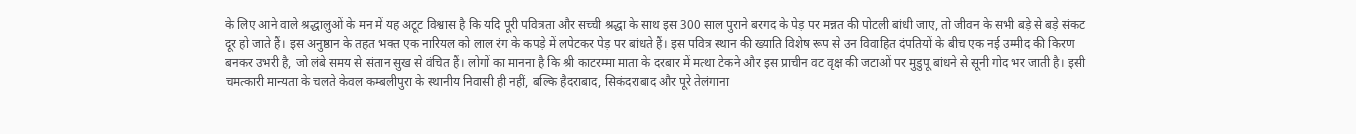के लिए आने वाले श्रद्धालुओं के मन में यह अटूट विश्वास है कि यदि पूरी पवित्रता और सच्ची श्रद्धा के साथ इस 300 साल पुराने बरगद के पेड़ पर मन्नत की पोटली बांधी जाए, तो जीवन के सभी बड़े से बड़े संकट दूर हो जाते हैं। इस अनुष्ठान के तहत भक्त एक नारियल को लाल रंग के कपड़े में लपेटकर पेड़ पर बांधते हैं। इस पवित्र स्थान की ख्याति विशेष रूप से उन विवाहित दंपतियों के बीच एक नई उम्मीद की किरण बनकर उभरी है, जो लंबे समय से संतान सुख से वंचित हैं। लोगों का मानना है कि श्री काटरम्मा माता के दरबार में मत्था टेकने और इस प्राचीन वट वृक्ष की जटाओं पर मुडुपू बांधने से सूनी गोद भर जाती है। इसी चमत्कारी मान्यता के चलते केवल कम्बलीपुरा के स्थानीय निवासी ही नहीं, बल्कि हैदराबाद, सिकंदराबाद और पूरे तेलंगाना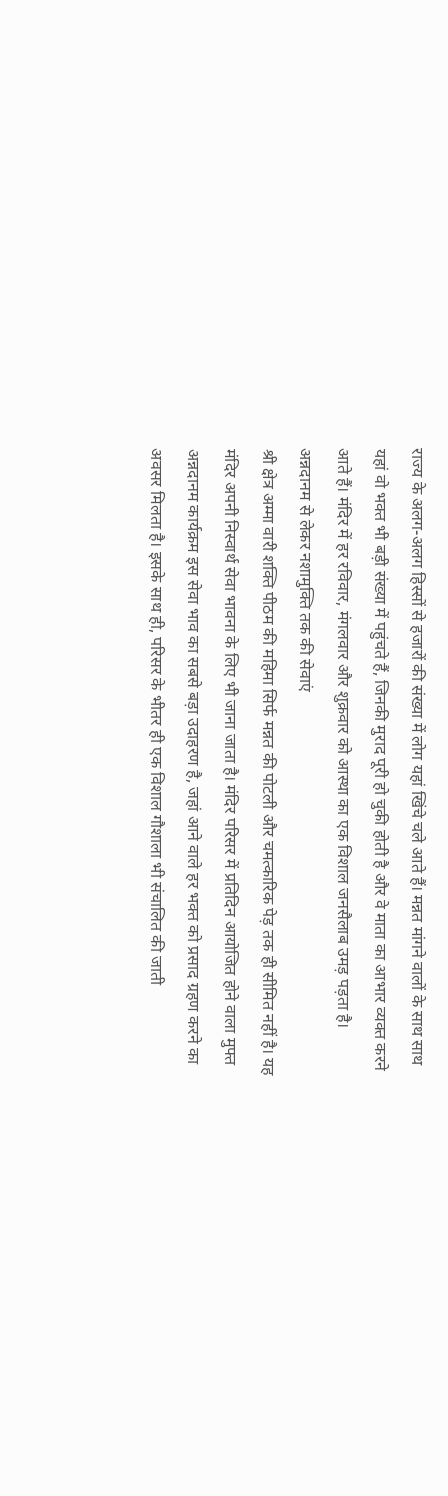राज्य के अलग-अलग हिस्सों से हजारों की संख्या में लोग यहां खिंचे चले आते हैं। मन्नत मांगने वालों के साथ साथ यहां वो भक्त भी बड़ी संख्या में पहुंचते हैं, जिनकी मुराद पूरी हो चुकी होती है और वे माता का आभार व्यक्त करने आते हैं। मंदिर में हर रविवार, मंगलवार और शुक्रवार को आस्था का एक विशाल जनसैलाब उमड़ पड़ता है।
अन्नदानम से लेकर नशामुक्ति तक की सेवाएं
श्री क्षेत्र अम्मा वारी शक्ति पीठम की महिमा सिर्फ मन्नत की पोटली और चमत्कारिक पेड़ तक ही सीमित नहीं है। यह मंदिर अपनी निस्वार्थ सेवा भावना के लिए भी जाना जाता है। मंदिर परिसर में प्रतिदिन आयोजित होने वाला मुफ्त अन्नदानम कार्यक्रम इस सेवा भाव का सबसे बड़ा उदाहरण है, जहां आने वाले हर भक्त को प्रसाद ग्रहण करने का अवसर मिलता है। इसके साथ ही, परिसर के भीतर ही एक विशाल गौशाला भी संचालित की जाती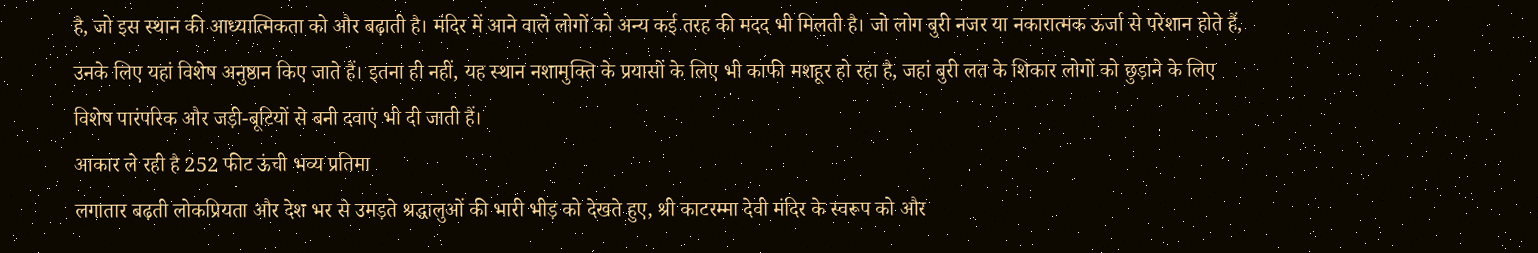है, जो इस स्थान की आध्यात्मिकता को और बढ़ाती है। मंदिर में आने वाले लोगों को अन्य कई तरह की मदद भी मिलती है। जो लोग बुरी नजर या नकारात्मक ऊर्जा से परेशान होते हैं, उनके लिए यहां विशेष अनुष्ठान किए जाते हैं। इतना ही नहीं, यह स्थान नशामुक्ति के प्रयासों के लिए भी काफी मशहूर हो रहा है, जहां बुरी लत के शिकार लोगों को छुड़ाने के लिए विशेष पारंपरिक और जड़ी-बूटियों से बनी दवाएं भी दी जाती हैं।
आकार ले रही है 252 फीट ऊंची भव्य प्रतिमा
लगातार बढ़ती लोकप्रियता और देश भर से उमड़ते श्रद्धालुओं की भारी भीड़ को देखते हुए, श्री काटरम्मा देवी मंदिर के स्वरूप को और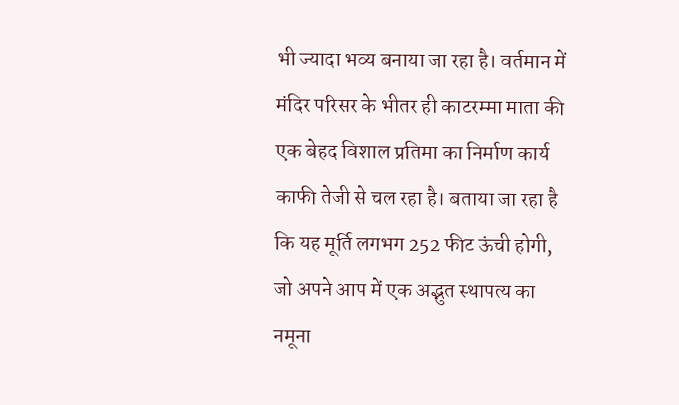भी ज्यादा भव्य बनाया जा रहा है। वर्तमान में मंदिर परिसर के भीतर ही काटरम्मा माता की एक बेहद विशाल प्रतिमा का निर्माण कार्य काफी तेजी से चल रहा है। बताया जा रहा है कि यह मूर्ति लगभग 252 फीट ऊंची होगी, जो अपने आप में एक अद्भुत स्थापत्य का नमूना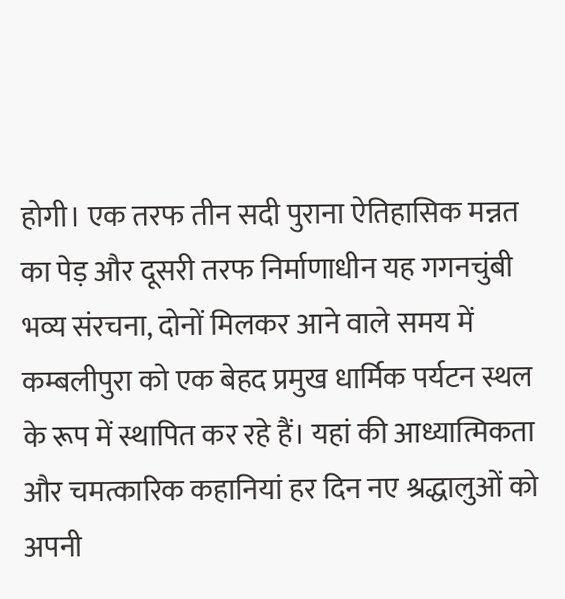होगी। एक तरफ तीन सदी पुराना ऐतिहासिक मन्नत का पेड़ और दूसरी तरफ निर्माणाधीन यह गगनचुंबी भव्य संरचना, दोनों मिलकर आने वाले समय में कम्बलीपुरा को एक बेहद प्रमुख धार्मिक पर्यटन स्थल के रूप में स्थापित कर रहे हैं। यहां की आध्यात्मिकता और चमत्कारिक कहानियां हर दिन नए श्रद्धालुओं को अपनी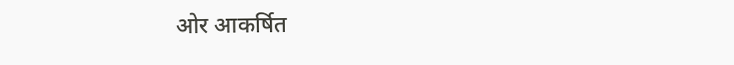ओर आकर्षित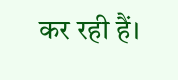कर रही हैं।